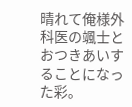晴れて俺様外科医の颯士とおつきあいすることになった彩。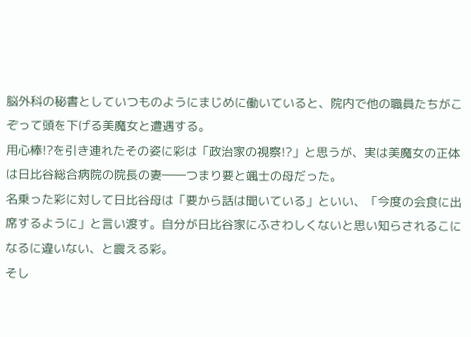脳外科の秘書としていつものようにまじめに働いていると、院内で他の職員たちがこぞって頭を下げる美魔女と遭遇する。
用心棒!?を引き連れたその姿に彩は「政治家の視察!?」と思うが、実は美魔女の正体は日比谷総合病院の院長の妻――つまり要と颯士の母だった。
名乗った彩に対して日比谷母は「要から話は聞いている」といい、「今度の会食に出席するように」と言い渡す。自分が日比谷家にふさわしくないと思い知らされるこになるに違いない、と震える彩。
そし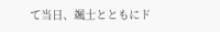て当日、颯士とともにド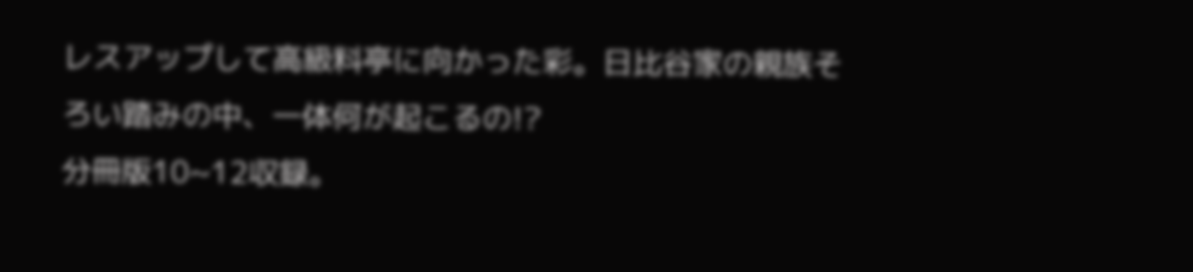レスアップして高級料亭に向かった彩。日比谷家の親族そろい踏みの中、一体何が起こるの!?
分冊版10~12収録。